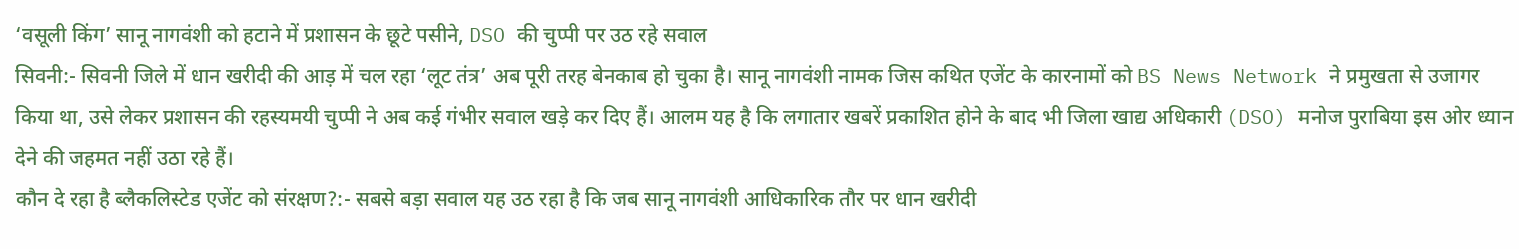‘वसूली किंग’ सानू नागवंशी को हटाने में प्रशासन के छूटे पसीने, DSO की चुप्पी पर उठ रहे सवाल
सिवनी:- सिवनी जिले में धान खरीदी की आड़ में चल रहा ‘लूट तंत्र’ अब पूरी तरह बेनकाब हो चुका है। सानू नागवंशी नामक जिस कथित एजेंट के कारनामों को BS News Network ने प्रमुखता से उजागर किया था, उसे लेकर प्रशासन की रहस्यमयी चुप्पी ने अब कई गंभीर सवाल खड़े कर दिए हैं। आलम यह है कि लगातार खबरें प्रकाशित होने के बाद भी जिला खाद्य अधिकारी (DSO) मनोज पुराबिया इस ओर ध्यान देने की जहमत नहीं उठा रहे हैं।
कौन दे रहा है ब्लैकलिस्टेड एजेंट को संरक्षण?:- सबसे बड़ा सवाल यह उठ रहा है कि जब सानू नागवंशी आधिकारिक तौर पर धान खरीदी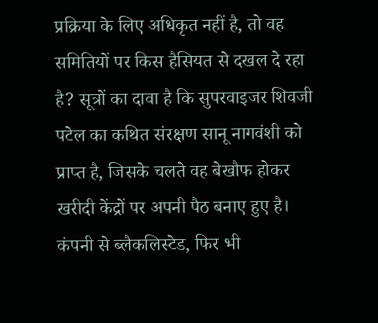प्रक्रिया के लिए अधिकृत नहीं है, तो वह समितियों पर किस हैसियत से दखल दे रहा है? सूत्रों का दावा है कि सुपरवाइजर शिवजी पटेल का कथित संरक्षण सानू नागवंशी को प्राप्त है, जिसके चलते वह बेखौफ होकर खरीदी केंद्रों पर अपनी पैठ बनाए हुए है।
कंपनी से ब्लैकलिस्टेड, फिर भी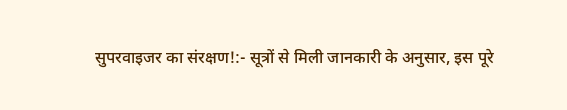सुपरवाइजर का संरक्षण!:- सूत्रों से मिली जानकारी के अनुसार, इस पूरे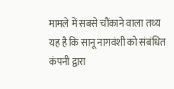मामले में सबसे चौंकाने वाला तथ्य यह है कि सानू नागवंशी को संबंधित कंपनी द्वारा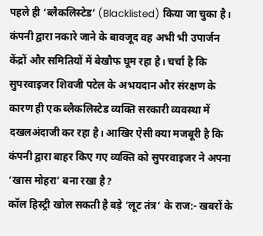पहले ही ‘ब्लैकलिस्टेड’ (Blacklisted) किया जा चुका है। कंपनी द्वारा नकारे जाने के बावजूद वह अभी भी उपार्जन केंद्रों और समितियों में बेखौफ घूम रहा है। चर्चा है कि सुपरवाइजर शिवजी पटेल के अभयदान और संरक्षण के कारण ही एक ब्लैकलिस्टेड व्यक्ति सरकारी व्यवस्था में दखलअंदाजी कर रहा है। आखिर ऐसी क्या मजबूरी है कि कंपनी द्वारा बाहर किए गए व्यक्ति को सुपरवाइजर ने अपना ‘खास मोहरा’ बना रखा है?
कॉल हिस्ट्री खोल सकती है बड़े ‘लूट तंत्र’ के राज:- खबरों के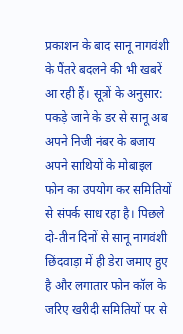प्रकाशन के बाद सानू नागवंशी के पैंतरे बदलने की भी खबरें आ रही हैं। सूत्रों के अनुसार: पकड़े जाने के डर से सानू अब अपने निजी नंबर के बजाय अपने साथियों के मोबाइल फोन का उपयोग कर समितियों से संपर्क साध रहा है। पिछले दो-तीन दिनों से सानू नागवंशी छिंदवाड़ा में ही डेरा जमाए हुए है और लगातार फोन कॉल के जरिए खरीदी समितियों पर से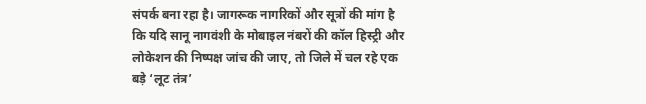संपर्क बना रहा है। जागरूक नागरिकों और सूत्रों की मांग है कि यदि सानू नागवंशी के मोबाइल नंबरों की कॉल हिस्ट्री और लोकेशन की निष्पक्ष जांच की जाए, तो जिले में चल रहे एक बड़े ‘लूट तंत्र’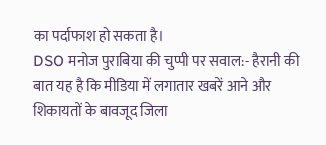का पर्दाफाश हो सकता है।
DSO मनोज पुराबिया की चुप्पी पर सवाल:- हैरानी की बात यह है कि मीडिया में लगातार खबरें आने और शिकायतों के बावजूद जिला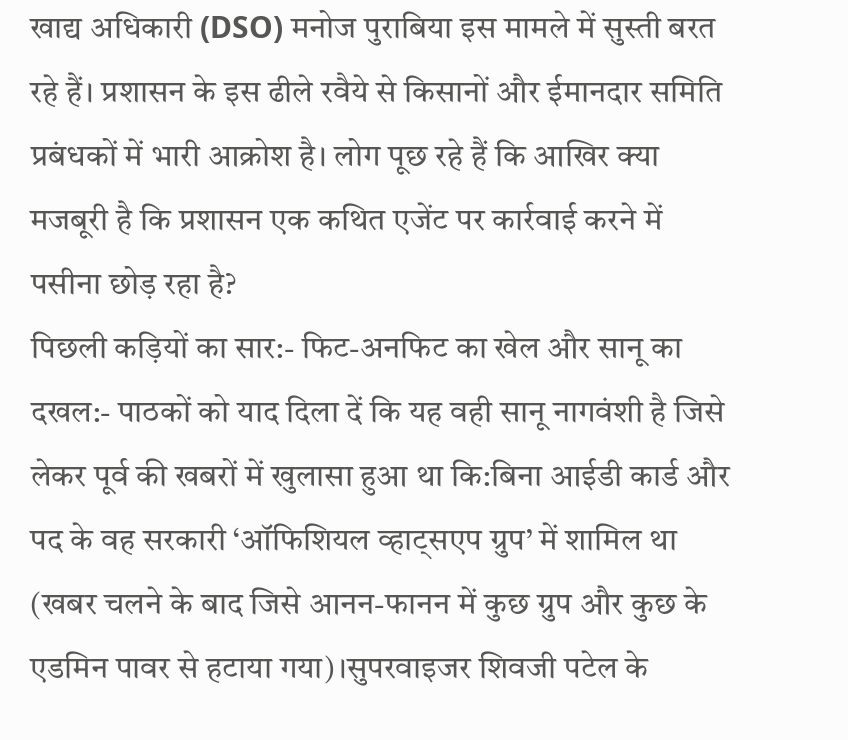खाद्य अधिकारी (DSO) मनोज पुराबिया इस मामले में सुस्ती बरत रहे हैं। प्रशासन के इस ढीले रवैये से किसानों और ईमानदार समिति प्रबंधकों में भारी आक्रोश है। लोग पूछ रहे हैं कि आखिर क्या मजबूरी है कि प्रशासन एक कथित एजेंट पर कार्रवाई करने में पसीना छोड़ रहा है?
पिछली कड़ियों का सार:- फिट-अनफिट का खेल और सानू का दखल:- पाठकों को याद दिला दें कि यह वही सानू नागवंशी है जिसे लेकर पूर्व की खबरों में खुलासा हुआ था कि:बिना आईडी कार्ड और पद के वह सरकारी ‘ऑफिशियल व्हाट्सएप ग्रुप’ में शामिल था (खबर चलने के बाद जिसे आनन-फानन में कुछ ग्रुप और कुछ के एडमिन पावर से हटाया गया)।सुपरवाइजर शिवजी पटेल के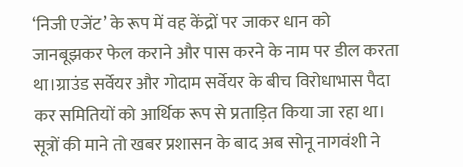‘निजी एजेंट’ के रूप में वह केंद्रों पर जाकर धान को जानबूझकर फेल कराने और पास करने के नाम पर डील करता था।ग्राउंड सर्वेयर और गोदाम सर्वेयर के बीच विरोधाभास पैदा कर समितियों को आर्थिक रूप से प्रताड़ित किया जा रहा था। सूत्रों की माने तो खबर प्रशासन के बाद अब सोनू नागवंशी ने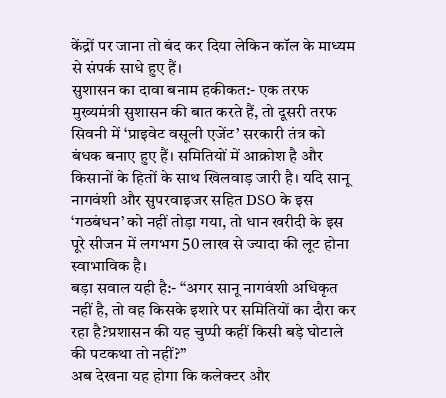केंद्रों पर जाना तो बंद कर दिया लेकिन कॉल के माध्यम से संपर्क साधे हुए हैं।
सुशासन का दावा बनाम हकीकत:- एक तरफ मुख्यमंत्री सुशासन की बात करते हैं, तो दूसरी तरफ सिवनी में ‘प्राइवेट वसूली एजेंट’ सरकारी तंत्र को बंधक बनाए हुए हैं। समितियों में आक्रोश है और किसानों के हितों के साथ खिलवाड़ जारी है। यदि सानू नागवंशी और सुपरवाइजर सहित DSO के इस ‘गठबंधन’ को नहीं तोड़ा गया, तो धान खरीदी के इस पूरे सीजन में लगभग 50 लाख से ज्यादा की लूट होना स्वाभाविक है।
बड़ा सवाल यही है:- “अगर सानू नागवंशी अधिकृत नहीं है, तो वह किसके इशारे पर समितियों का दौरा कर रहा है?प्रशासन की यह चुप्पी कहीं किसी बड़े घोटाले की पटकथा तो नहीं?”
अब देखना यह होगा कि कलेक्टर और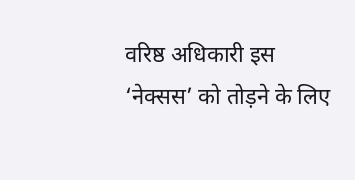वरिष्ठ अधिकारी इस ‘नेक्सस’ को तोड़ने के लिए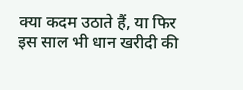क्या कदम उठाते हैं, या फिर इस साल भी धान खरीदी की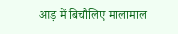आड़ में बिचौलिए मालामाल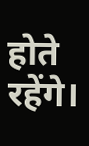होते रहेंगे।